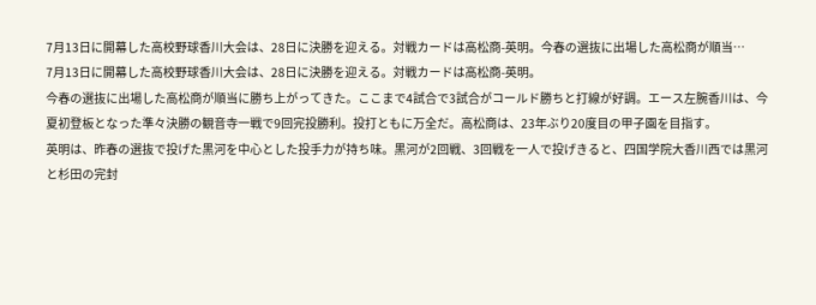7月13日に開幕した高校野球香川大会は、28日に決勝を迎える。対戦カードは高松商-英明。今春の選抜に出場した高松商が順当…
7月13日に開幕した高校野球香川大会は、28日に決勝を迎える。対戦カードは高松商-英明。
今春の選抜に出場した高松商が順当に勝ち上がってきた。ここまで4試合で3試合がコールド勝ちと打線が好調。エース左腕香川は、今夏初登板となった準々決勝の観音寺一戦で9回完投勝利。投打ともに万全だ。高松商は、23年ぶり20度目の甲子園を目指す。
英明は、昨春の選抜で投げた黒河を中心とした投手力が持ち味。黒河が2回戦、3回戦を一人で投げきると、四国学院大香川西では黒河と杉田の完封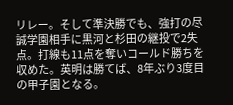リレー。そして準決勝でも、強打の尽誠学園相手に黒河と杉田の継投で2失点。打線も11点を奪いコールド勝ちを収めた。英明は勝てば、8年ぶり3度目の甲子園となる。